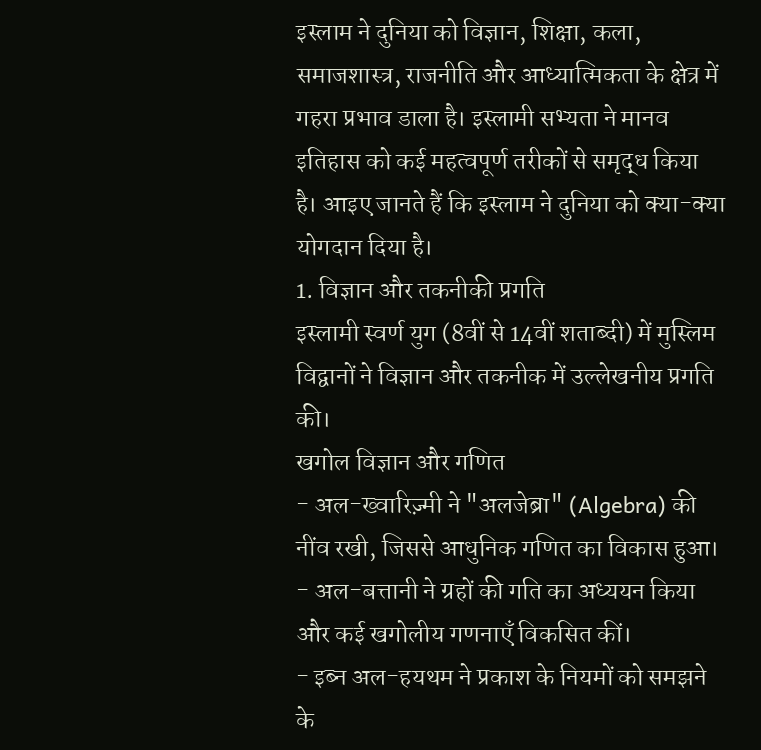इस्लाम ने दुनिया को विज्ञान, शिक्षा, कला, समाजशास्त्र, राजनीति और आध्यात्मिकता के क्षेत्र में गहरा प्रभाव डाला है। इस्लामी सभ्यता ने मानव इतिहास को कई महत्वपूर्ण तरीकों से समृद्ध किया है। आइए जानते हैं कि इस्लाम ने दुनिया को क्या-क्या योगदान दिया है।
1. विज्ञान और तकनीकी प्रगति
इस्लामी स्वर्ण युग (8वीं से 14वीं शताब्दी) में मुस्लिम विद्वानों ने विज्ञान और तकनीक में उल्लेखनीय प्रगति की।
खगोल विज्ञान और गणित
- अल-ख्वारिज़्मी ने "अलजेब्रा" (Algebra) की नींव रखी, जिससे आधुनिक गणित का विकास हुआ।
- अल-बत्तानी ने ग्रहों की गति का अध्ययन किया और कई खगोलीय गणनाएँ विकसित कीं।
- इब्न अल-हयथम ने प्रकाश के नियमों को समझने के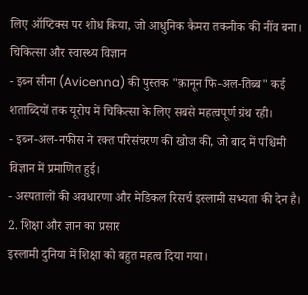लिए ऑप्टिक्स पर शोध किया, जो आधुनिक कैमरा तकनीक की नींव बना।
चिकित्सा और स्वास्थ्य विज्ञान
- इब्न सीना (Avicenna) की पुस्तक "क़ानून फि-अल-तिब्ब" कई शताब्दियों तक यूरोप में चिकित्सा के लिए सबसे महत्वपूर्ण ग्रंथ रही।
- इब्न-अल-नफीस ने रक्त परिसंचरण की खोज की, जो बाद में पश्चिमी विज्ञान में प्रमाणित हुई।
- अस्पतालों की अवधारणा और मेडिकल रिसर्च इस्लामी सभ्यता की देन है।
2. शिक्षा और ज्ञान का प्रसार
इस्लामी दुनिया में शिक्षा को बहुत महत्व दिया गया।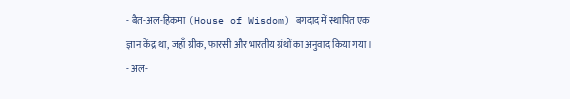- बैत-अल-हिकमा (House of Wisdom) बगदाद में स्थापित एक ज्ञान केंद्र था, जहाँ ग्रीक, फारसी और भारतीय ग्रंथों का अनुवाद किया गया।
- अल-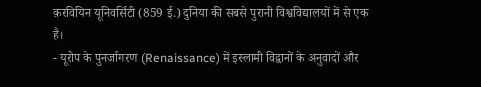क़रवियिन यूनिवर्सिटी (859 ई.) दुनिया की सबसे पुरानी विश्वविद्यालयों में से एक है।
- यूरोप के पुनर्जागरण (Renaissance) में इस्लामी विद्वानों के अनुवादों और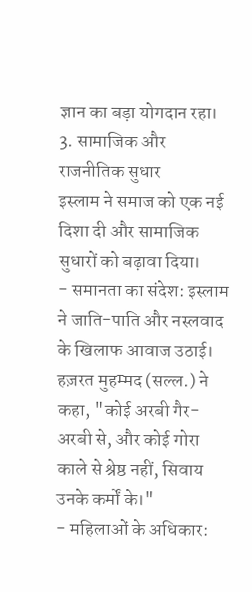ज्ञान का बड़ा योगदान रहा।
3. सामाजिक और राजनीतिक सुधार
इस्लाम ने समाज को एक नई दिशा दी और सामाजिक सुधारों को बढ़ावा दिया।
- समानता का संदेश: इस्लाम ने जाति-पाति और नस्लवाद के खिलाफ आवाज उठाई। हज़रत मुहम्मद (सल्ल.) ने कहा, "कोई अरबी गैर-अरबी से, और कोई गोरा काले से श्रेष्ठ नहीं, सिवाय उनके कर्मों के।"
- महिलाओं के अधिकार: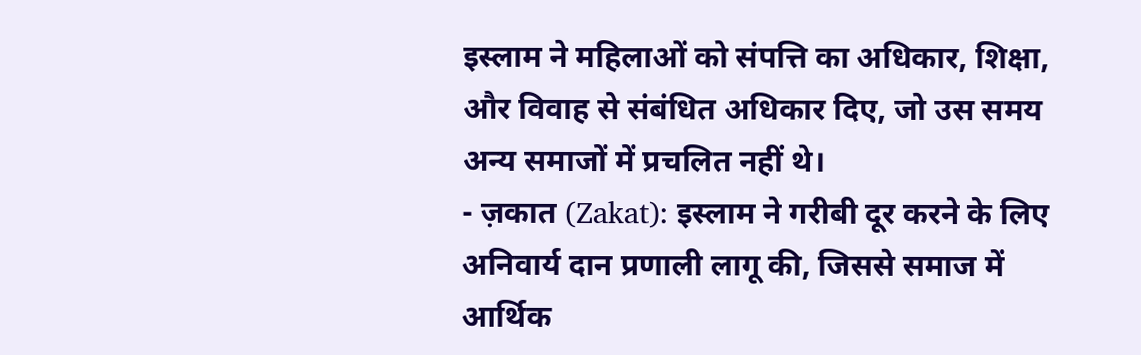इस्लाम ने महिलाओं को संपत्ति का अधिकार, शिक्षा, और विवाह से संबंधित अधिकार दिए, जो उस समय अन्य समाजों में प्रचलित नहीं थे।
- ज़कात (Zakat): इस्लाम ने गरीबी दूर करने के लिए अनिवार्य दान प्रणाली लागू की, जिससे समाज में आर्थिक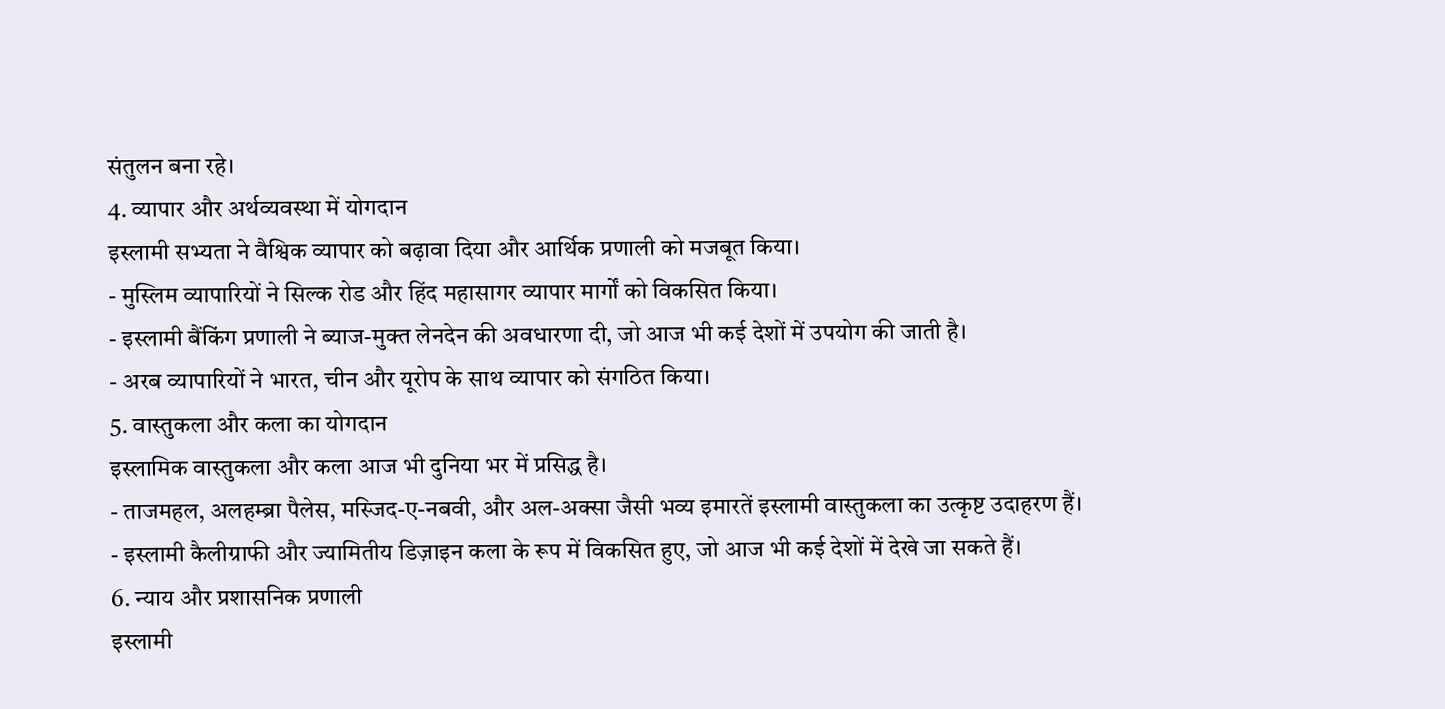संतुलन बना रहे।
4. व्यापार और अर्थव्यवस्था में योगदान
इस्लामी सभ्यता ने वैश्विक व्यापार को बढ़ावा दिया और आर्थिक प्रणाली को मजबूत किया।
- मुस्लिम व्यापारियों ने सिल्क रोड और हिंद महासागर व्यापार मार्गों को विकसित किया।
- इस्लामी बैंकिंग प्रणाली ने ब्याज-मुक्त लेनदेन की अवधारणा दी, जो आज भी कई देशों में उपयोग की जाती है।
- अरब व्यापारियों ने भारत, चीन और यूरोप के साथ व्यापार को संगठित किया।
5. वास्तुकला और कला का योगदान
इस्लामिक वास्तुकला और कला आज भी दुनिया भर में प्रसिद्ध है।
- ताजमहल, अलहम्ब्रा पैलेस, मस्जिद-ए-नबवी, और अल-अक्सा जैसी भव्य इमारतें इस्लामी वास्तुकला का उत्कृष्ट उदाहरण हैं।
- इस्लामी कैलीग्राफी और ज्यामितीय डिज़ाइन कला के रूप में विकसित हुए, जो आज भी कई देशों में देखे जा सकते हैं।
6. न्याय और प्रशासनिक प्रणाली
इस्लामी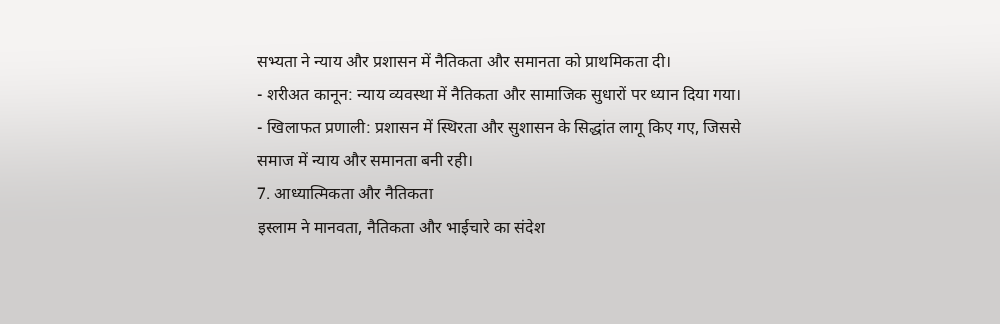सभ्यता ने न्याय और प्रशासन में नैतिकता और समानता को प्राथमिकता दी।
- शरीअत कानून: न्याय व्यवस्था में नैतिकता और सामाजिक सुधारों पर ध्यान दिया गया।
- खिलाफत प्रणाली: प्रशासन में स्थिरता और सुशासन के सिद्धांत लागू किए गए, जिससे समाज में न्याय और समानता बनी रही।
7. आध्यात्मिकता और नैतिकता
इस्लाम ने मानवता, नैतिकता और भाईचारे का संदेश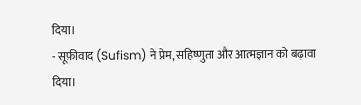दिया।
- सूफ़ीवाद (Sufism) ने प्रेम, सहिष्णुता और आत्मज्ञान को बढ़ावा दिया।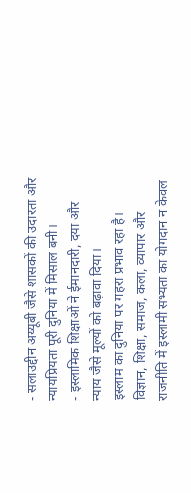- सलाउद्दीन अय्यूबी जैसे शासकों की उदारता और न्यायप्रियता पूरी दुनिया में मिसाल बनी।
- इस्लामिक शिक्षाओं ने ईमानदारी, दया और न्याय जैसे मूल्यों को बढ़ावा दिया।
इस्लाम का दुनिया पर गहरा प्रभाव रहा है। विज्ञान, शिक्षा, समाज, कला, व्यापार और राजनीति में इस्लामी सभ्यता का योगदान न केवल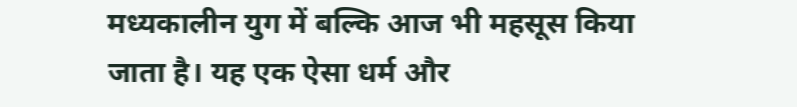मध्यकालीन युग में बल्कि आज भी महसूस किया जाता है। यह एक ऐसा धर्म और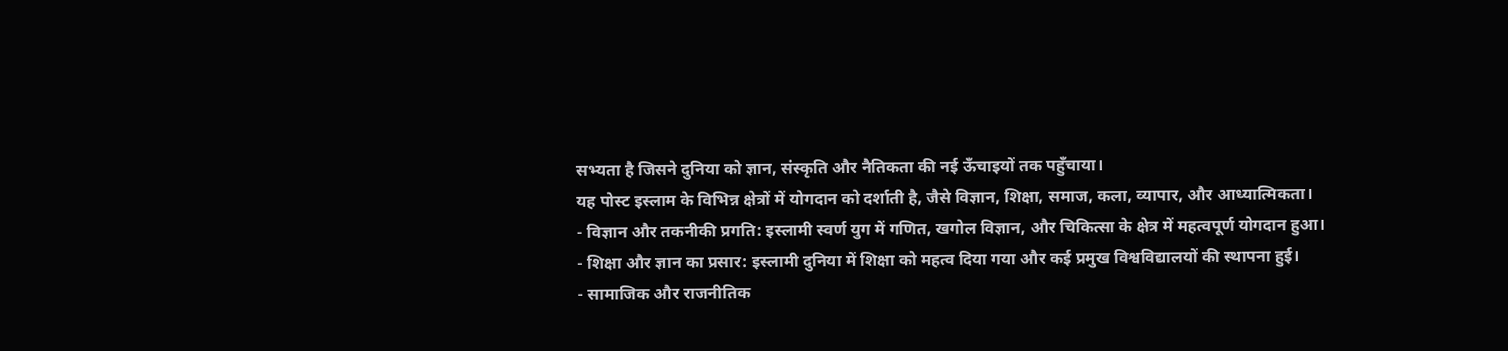सभ्यता है जिसने दुनिया को ज्ञान, संस्कृति और नैतिकता की नई ऊँचाइयों तक पहुँचाया।
यह पोस्ट इस्लाम के विभिन्न क्षेत्रों में योगदान को दर्शाती है, जैसे विज्ञान, शिक्षा, समाज, कला, व्यापार, और आध्यात्मिकता।
- विज्ञान और तकनीकी प्रगति: इस्लामी स्वर्ण युग में गणित, खगोल विज्ञान, और चिकित्सा के क्षेत्र में महत्वपूर्ण योगदान हुआ।
- शिक्षा और ज्ञान का प्रसार: इस्लामी दुनिया में शिक्षा को महत्व दिया गया और कई प्रमुख विश्वविद्यालयों की स्थापना हुई।
- सामाजिक और राजनीतिक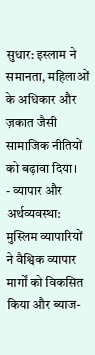सुधार: इस्लाम ने समानता, महिलाओं के अधिकार और ज़कात जैसी सामाजिक नीतियों को बढ़ावा दिया।
- व्यापार और अर्थव्यवस्था: मुस्लिम व्यापारियों ने वैश्विक व्यापार मार्गों को विकसित किया और ब्याज-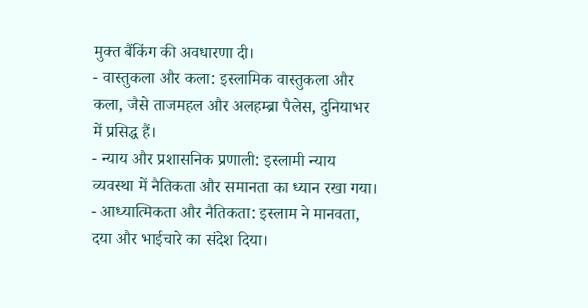मुक्त बैंकिंग की अवधारणा दी।
- वास्तुकला और कला: इस्लामिक वास्तुकला और कला, जैसे ताजमहल और अलहम्ब्रा पैलेस, दुनियाभर में प्रसिद्ध हैं।
- न्याय और प्रशासनिक प्रणाली: इस्लामी न्याय व्यवस्था में नैतिकता और समानता का ध्यान रखा गया।
- आध्यात्मिकता और नैतिकता: इस्लाम ने मानवता, दया और भाईचारे का संदेश दिया।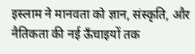इस्लाम ने मानवता को ज्ञान, संस्कृति, और नैतिकता की नई ऊँचाइयों तक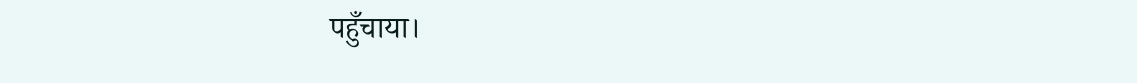पहुँचाया।